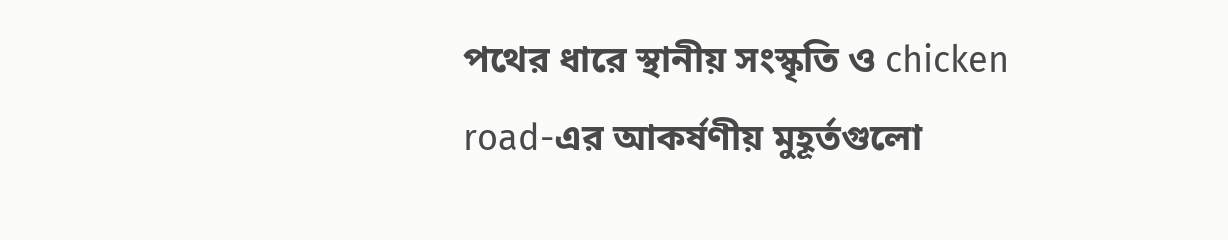পথের ধারে স্থানীয় সংস্কৃতি ও chicken road-এর আকর্ষণীয় মুহূর্তগুলো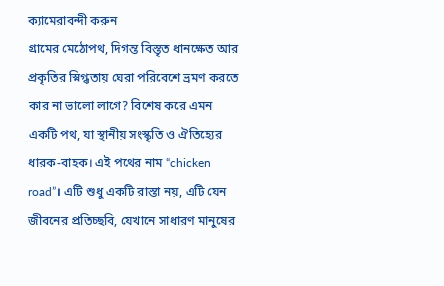ক্যামেরাবন্দী করুন
গ্রামের মেঠোপথ, দিগন্ত বিস্তৃত ধানক্ষেত আর প্রকৃতির স্নিগ্ধতায় ঘেরা পরিবেশে ভ্রমণ করতে কার না ভালো লাগে? বিশেষ করে এমন একটি পথ, যা স্থানীয় সংস্কৃতি ও ঐতিহ্যের ধারক-বাহক। এই পথের নাম “chicken road”। এটি শুধু একটি রাস্তা নয়, এটি যেন জীবনের প্রতিচ্ছবি, যেখানে সাধারণ মানুষের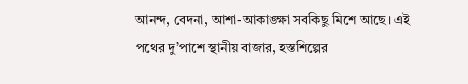আনন্দ, বেদনা, আশা-আকাঙ্ক্ষা সবকিছু মিশে আছে। এই পথের দু’পাশে স্থানীয় বাজার, হস্তশিল্পের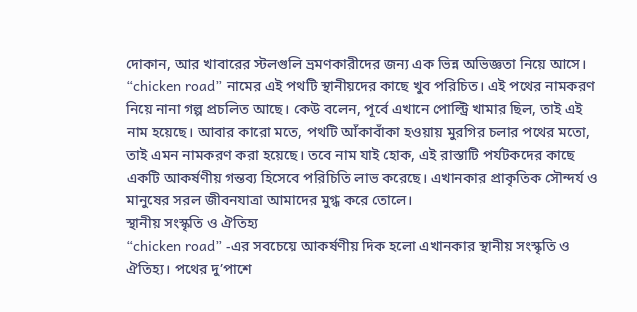দোকান, আর খাবারের স্টলগুলি ভ্রমণকারীদের জন্য এক ভিন্ন অভিজ্ঞতা নিয়ে আসে।
“chicken road” নামের এই পথটি স্থানীয়দের কাছে খুব পরিচিত। এই পথের নামকরণ নিয়ে নানা গল্প প্রচলিত আছে। কেউ বলেন, পূর্বে এখানে পোল্ট্রি খামার ছিল, তাই এই নাম হয়েছে। আবার কারো মতে, পথটি আঁকাবাঁকা হওয়ায় মুরগির চলার পথের মতো, তাই এমন নামকরণ করা হয়েছে। তবে নাম যাই হোক, এই রাস্তাটি পর্যটকদের কাছে একটি আকর্ষণীয় গন্তব্য হিসেবে পরিচিতি লাভ করেছে। এখানকার প্রাকৃতিক সৌন্দর্য ও মানুষের সরল জীবনযাত্রা আমাদের মুগ্ধ করে তোলে।
স্থানীয় সংস্কৃতি ও ঐতিহ্য
“chicken road” -এর সবচেয়ে আকর্ষণীয় দিক হলো এখানকার স্থানীয় সংস্কৃতি ও ঐতিহ্য। পথের দু’পাশে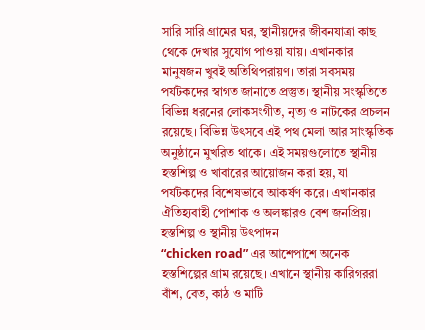সারি সারি গ্রামের ঘর, স্থানীয়দের জীবনযাত্রা কাছ থেকে দেখার সুযোগ পাওয়া যায়। এখানকার মানুষজন খুবই অতিথিপরায়ণ। তারা সবসময় পর্যটকদের স্বাগত জানাতে প্রস্তুত। স্থানীয় সংস্কৃতিতে বিভিন্ন ধরনের লোকসংগীত, নৃত্য ও নাটকের প্রচলন রয়েছে। বিভিন্ন উৎসবে এই পথ মেলা আর সাংস্কৃতিক অনুষ্ঠানে মুখরিত থাকে। এই সময়গুলোতে স্থানীয় হস্তশিল্প ও খাবারের আয়োজন করা হয়, যা পর্যটকদের বিশেষভাবে আকর্ষণ করে। এখানকার ঐতিহ্যবাহী পোশাক ও অলঙ্কারও বেশ জনপ্রিয়।
হস্তশিল্প ও স্থানীয় উৎপাদন
“chicken road” এর আশেপাশে অনেক হস্তশিল্পের গ্রাম রয়েছে। এখানে স্থানীয় কারিগররা বাঁশ, বেত, কাঠ ও মাটি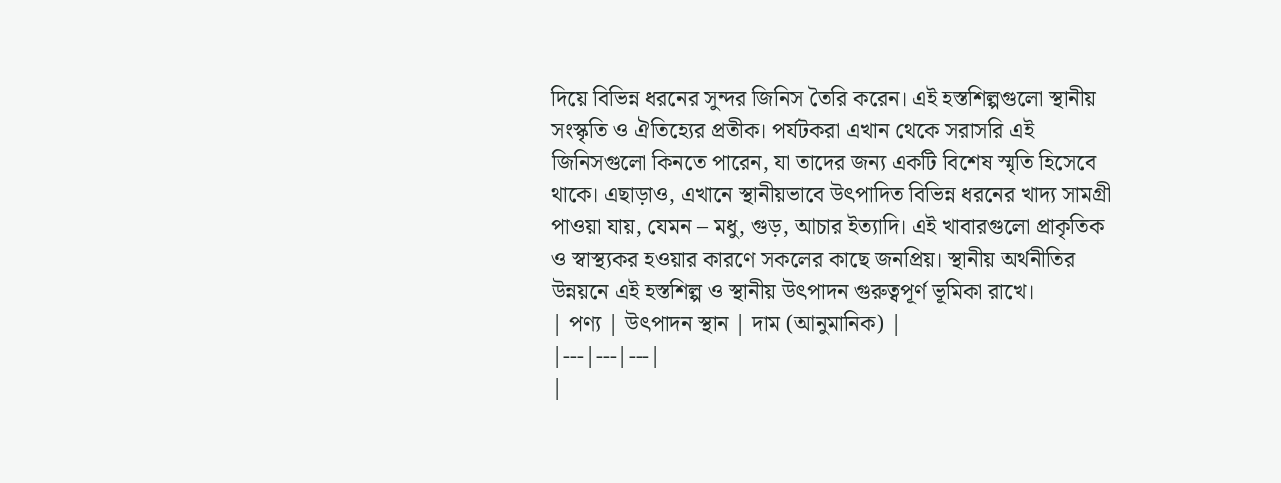দিয়ে বিভিন্ন ধরনের সুন্দর জিনিস তৈরি করেন। এই হস্তশিল্পগুলো স্থানীয় সংস্কৃতি ও ঐতিহ্যের প্রতীক। পর্যটকরা এখান থেকে সরাসরি এই জিনিসগুলো কিনতে পারেন, যা তাদের জন্য একটি বিশেষ স্মৃতি হিসেবে থাকে। এছাড়াও, এখানে স্থানীয়ভাবে উৎপাদিত বিভিন্ন ধরনের খাদ্য সামগ্রী পাওয়া যায়, যেমন – মধু, গুড়, আচার ইত্যাদি। এই খাবারগুলো প্রাকৃতিক ও স্বাস্থ্যকর হওয়ার কারণে সকলের কাছে জনপ্রিয়। স্থানীয় অর্থনীতির উন্নয়নে এই হস্তশিল্প ও স্থানীয় উৎপাদন গুরুত্বপূর্ণ ভূমিকা রাখে।
| পণ্য | উৎপাদন স্থান | দাম (আনুমানিক) |
|---|---|---|
|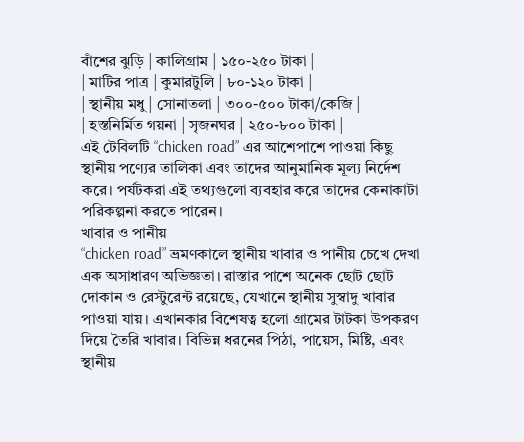বাঁশের ঝুড়ি | কালিগ্রাম | ১৫০-২৫০ টাকা |
| মাটির পাত্র | কুমারটুলি | ৮০-১২০ টাকা |
| স্থানীয় মধু | সোনাতলা | ৩০০-৫০০ টাকা/কেজি |
| হস্তনির্মিত গয়না | সৃজনঘর | ২৫০-৮০০ টাকা |
এই টেবিলটি “chicken road” এর আশেপাশে পাওয়া কিছু স্থানীয় পণ্যের তালিকা এবং তাদের আনুমানিক মূল্য নির্দেশ করে। পর্যটকরা এই তথ্যগুলো ব্যবহার করে তাদের কেনাকাটা পরিকল্পনা করতে পারেন।
খাবার ও পানীয়
“chicken road” ভ্রমণকালে স্থানীয় খাবার ও পানীয় চেখে দেখা এক অসাধারণ অভিজ্ঞতা। রাস্তার পাশে অনেক ছোট ছোট দোকান ও রেস্টুরেন্ট রয়েছে, যেখানে স্থানীয় সুস্বাদু খাবার পাওয়া যায়। এখানকার বিশেষত্ব হলো গ্রামের টাটকা উপকরণ দিয়ে তৈরি খাবার। বিভিন্ন ধরনের পিঠা, পায়েস, মিষ্টি, এবং স্থানীয়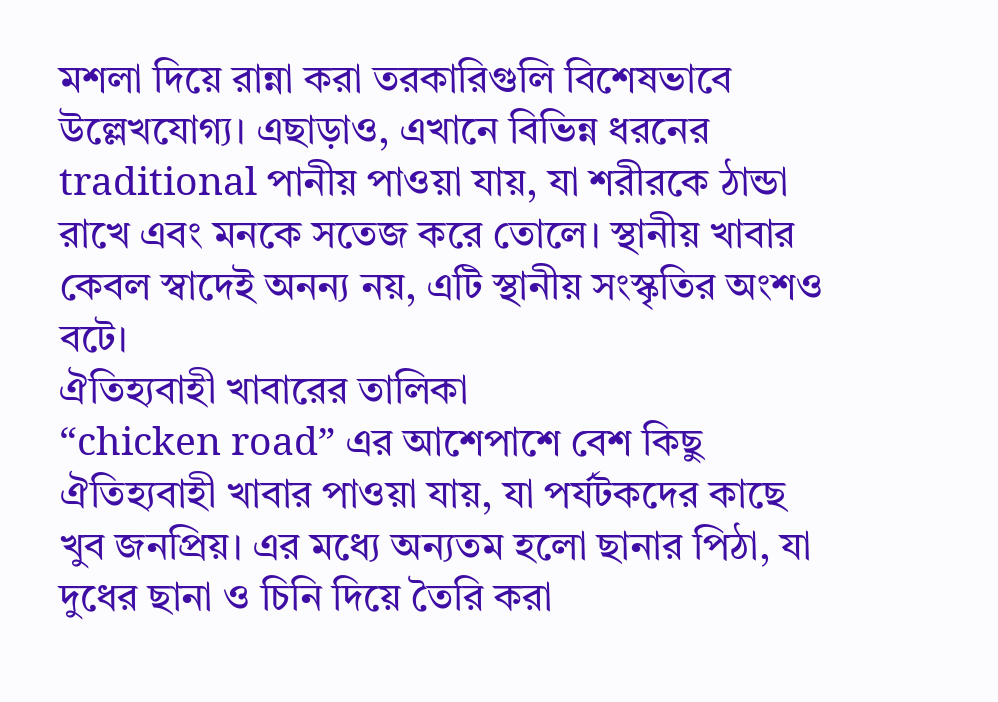মশলা দিয়ে রান্না করা তরকারিগুলি বিশেষভাবে উল্লেখযোগ্য। এছাড়াও, এখানে বিভিন্ন ধরনের traditional পানীয় পাওয়া যায়, যা শরীরকে ঠান্ডা রাখে এবং মনকে সতেজ করে তোলে। স্থানীয় খাবার কেবল স্বাদেই অনন্য নয়, এটি স্থানীয় সংস্কৃতির অংশও বটে।
ঐতিহ্যবাহী খাবারের তালিকা
“chicken road” এর আশেপাশে বেশ কিছু ঐতিহ্যবাহী খাবার পাওয়া যায়, যা পর্যটকদের কাছে খুব জনপ্রিয়। এর মধ্যে অন্যতম হলো ছানার পিঠা, যা দুধের ছানা ও চিনি দিয়ে তৈরি করা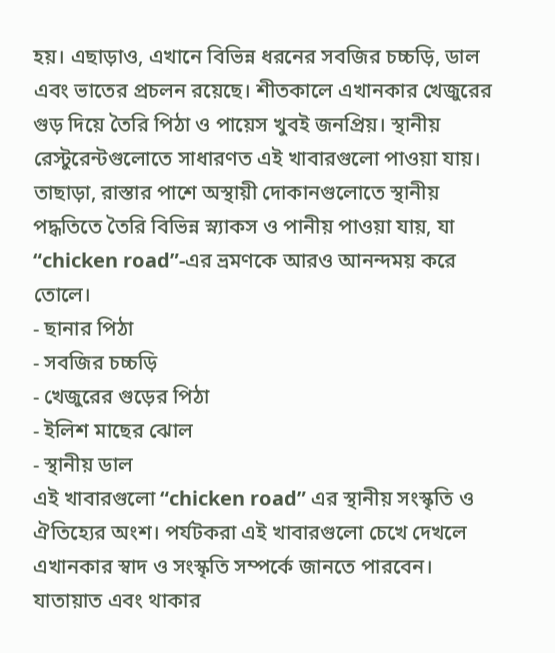হয়। এছাড়াও, এখানে বিভিন্ন ধরনের সবজির চচ্চড়ি, ডাল এবং ভাতের প্রচলন রয়েছে। শীতকালে এখানকার খেজুরের গুড় দিয়ে তৈরি পিঠা ও পায়েস খুবই জনপ্রিয়। স্থানীয় রেস্টুরেন্টগুলোতে সাধারণত এই খাবারগুলো পাওয়া যায়। তাছাড়া, রাস্তার পাশে অস্থায়ী দোকানগুলোতে স্থানীয় পদ্ধতিতে তৈরি বিভিন্ন স্ন্যাকস ও পানীয় পাওয়া যায়, যা “chicken road”-এর ভ্রমণকে আরও আনন্দময় করে তোলে।
- ছানার পিঠা
- সবজির চচ্চড়ি
- খেজুরের গুড়ের পিঠা
- ইলিশ মাছের ঝোল
- স্থানীয় ডাল
এই খাবারগুলো “chicken road” এর স্থানীয় সংস্কৃতি ও ঐতিহ্যের অংশ। পর্যটকরা এই খাবারগুলো চেখে দেখলে এখানকার স্বাদ ও সংস্কৃতি সম্পর্কে জানতে পারবেন।
যাতায়াত এবং থাকার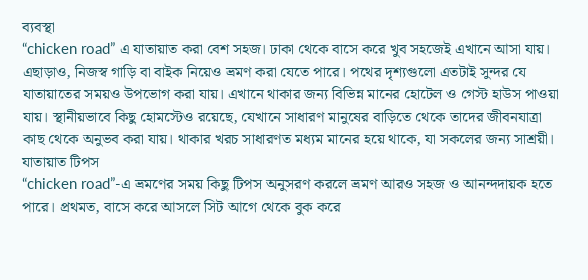ব্যবস্থা
“chicken road” এ যাতায়াত করা বেশ সহজ। ঢাকা থেকে বাসে করে খুব সহজেই এখানে আসা যায়। এছাড়াও, নিজস্ব গাড়ি বা বাইক নিয়েও ভ্রমণ করা যেতে পারে। পথের দৃশ্যগুলো এতটাই সুন্দর যে যাতায়াতের সময়ও উপভোগ করা যায়। এখানে থাকার জন্য বিভিন্ন মানের হোটেল ও গেস্ট হাউস পাওয়া যায়। স্থানীয়ভাবে কিছু হোমস্টেও রয়েছে, যেখানে সাধারণ মানুষের বাড়িতে থেকে তাদের জীবনযাত্রা কাছ থেকে অনুভব করা যায়। থাকার খরচ সাধারণত মধ্যম মানের হয়ে থাকে, যা সকলের জন্য সাশ্রয়ী।
যাতায়াত টিপস
“chicken road”-এ ভ্রমণের সময় কিছু টিপস অনুসরণ করলে ভ্রমণ আরও সহজ ও আনন্দদায়ক হতে পারে। প্রথমত, বাসে করে আসলে সিট আগে থেকে বুক করে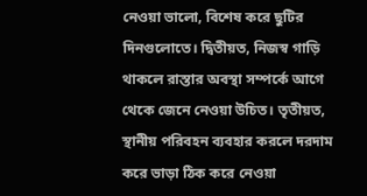নেওয়া ভালো, বিশেষ করে ছুটির দিনগুলোতে। দ্বিতীয়ত, নিজস্ব গাড়ি থাকলে রাস্তার অবস্থা সম্পর্কে আগে থেকে জেনে নেওয়া উচিত। তৃতীয়ত, স্থানীয় পরিবহন ব্যবহার করলে দরদাম করে ভাড়া ঠিক করে নেওয়া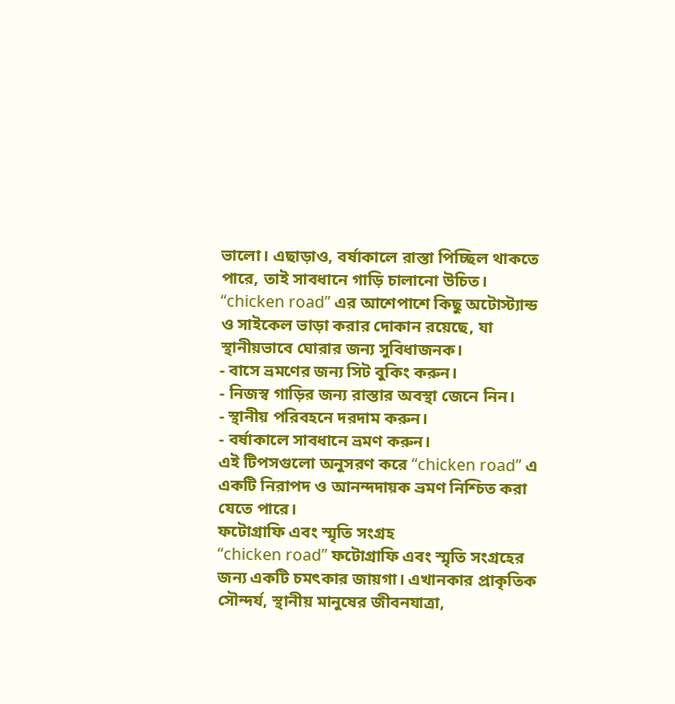ভালো। এছাড়াও, বর্ষাকালে রাস্তা পিচ্ছিল থাকতে পারে, তাই সাবধানে গাড়ি চালানো উচিত। “chicken road” এর আশেপাশে কিছু অটোস্ট্যান্ড ও সাইকেল ভাড়া করার দোকান রয়েছে, যা স্থানীয়ভাবে ঘোরার জন্য সুবিধাজনক।
- বাসে ভ্রমণের জন্য সিট বুকিং করুন।
- নিজস্ব গাড়ির জন্য রাস্তার অবস্থা জেনে নিন।
- স্থানীয় পরিবহনে দরদাম করুন।
- বর্ষাকালে সাবধানে ভ্রমণ করুন।
এই টিপসগুলো অনুসরণ করে “chicken road” এ একটি নিরাপদ ও আনন্দদায়ক ভ্রমণ নিশ্চিত করা যেতে পারে।
ফটোগ্রাফি এবং স্মৃতি সংগ্রহ
“chicken road” ফটোগ্রাফি এবং স্মৃতি সংগ্রহের জন্য একটি চমৎকার জায়গা। এখানকার প্রাকৃতিক সৌন্দর্য, স্থানীয় মানুষের জীবনযাত্রা,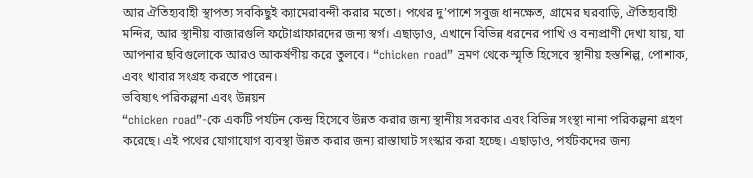আর ঐতিহ্যবাহী স্থাপত্য সবকিছুই ক্যামেরাবন্দী করার মতো। পথের দু’পাশে সবুজ ধানক্ষেত, গ্রামের ঘরবাড়ি, ঐতিহ্যবাহী মন্দির, আর স্থানীয় বাজারগুলি ফটোগ্রাফারদের জন্য স্বর্গ। এছাড়াও, এখানে বিভিন্ন ধরনের পাখি ও বন্যপ্রাণী দেখা যায়, যা আপনার ছবিগুলোকে আরও আকর্ষণীয় করে তুলবে। “chicken road” ভ্রমণ থেকে স্মৃতি হিসেবে স্থানীয় হস্তশিল্প, পোশাক, এবং খাবার সংগ্রহ করতে পারেন।
ভবিষ্যৎ পরিকল্পনা এবং উন্নয়ন
“chicken road”-কে একটি পর্যটন কেন্দ্র হিসেবে উন্নত করার জন্য স্থানীয় সরকার এবং বিভিন্ন সংস্থা নানা পরিকল্পনা গ্রহণ করেছে। এই পথের যোগাযোগ ব্যবস্থা উন্নত করার জন্য রাস্তাঘাট সংস্কার করা হচ্ছে। এছাড়াও, পর্যটকদের জন্য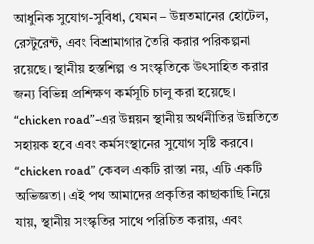আধুনিক সুযোগ-সুবিধা, যেমন – উন্নতমানের হোটেল, রেস্টুরেন্ট, এবং বিশ্রামাগার তৈরি করার পরিকল্পনা রয়েছে। স্থানীয় হস্তশিল্প ও সংস্কৃতিকে উৎসাহিত করার জন্য বিভিন্ন প্রশিক্ষণ কর্মসূচি চালু করা হয়েছে। “chicken road”-এর উন্নয়ন স্থানীয় অর্থনীতির উন্নতিতে সহায়ক হবে এবং কর্মসংস্থানের সুযোগ সৃষ্টি করবে।
“chicken road” কেবল একটি রাস্তা নয়, এটি একটি অভিজ্ঞতা। এই পথ আমাদের প্রকৃতির কাছাকাছি নিয়ে যায়, স্থানীয় সংস্কৃতির সাথে পরিচিত করায়, এবং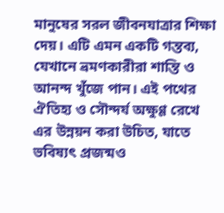মানুষের সরল জীবনযাত্রার শিক্ষা দেয়। এটি এমন একটি গন্তব্য, যেখানে ভ্রমণকারীরা শান্তি ও আনন্দ খুঁজে পান। এই পথের ঐতিহ্য ও সৌন্দর্য অক্ষুণ্ণ রেখে এর উন্নয়ন করা উচিত, যাতে ভবিষ্যৎ প্রজন্মও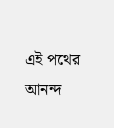এই পথের আনন্দ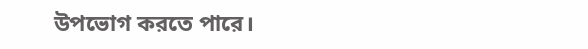উপভোগ করতে পারে।